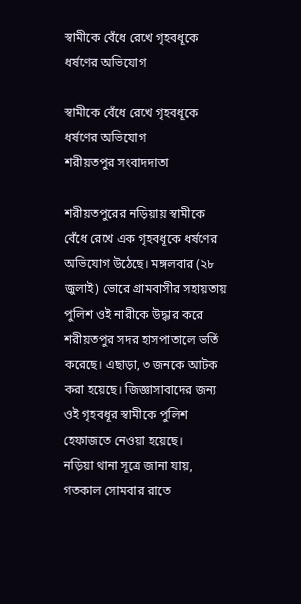স্বামীকে বেঁধে রেখে গৃহবধূকে ধর্ষণের অভিযোগ

স্বামীকে বেঁধে রেখে গৃহবধূকে ধর্ষণের অভিযোগ
শরীয়তপুর সংবাদদাতা

শরীয়তপুরের নড়িয়ায় স্বামীকে বেঁধে রেখে এক গৃহবধূকে ধর্ষণের অভিযোগ উঠেছে। মঙ্গলবার (২৮ জুলাই) ভোরে গ্রামবাসীর সহায়তায় পুলিশ ওই নারীকে উদ্ধার করে শরীয়তপুর সদর হাসপাতালে ভর্তি করেছে। এছাড়া, ৩ জনকে আটক করা হয়েছে। জিজ্ঞাসাবাদের জন্য ওই গৃহবধূর স্বামীকে পুলিশ হেফাজতে নেওয়া হয়েছে।
নড়িয়া থানা সূত্রে জানা যায়, গতকাল সোমবার রাতে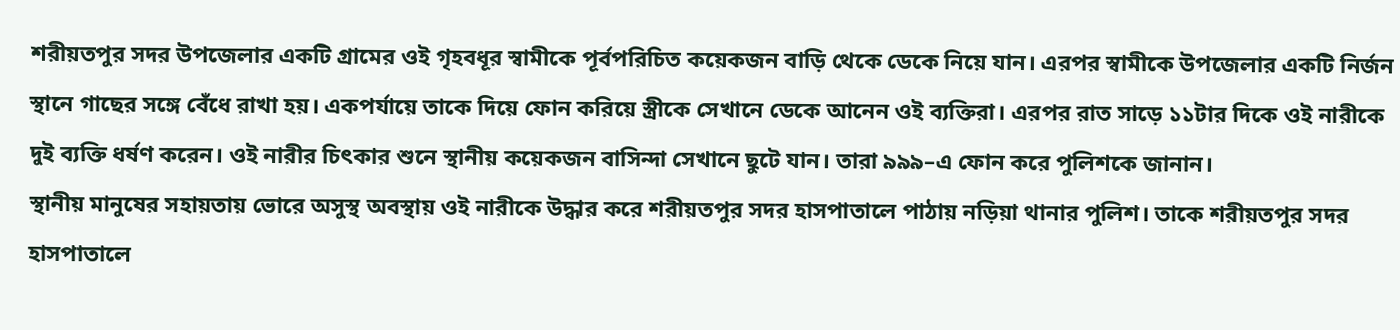শরীয়তপুর সদর উপজেলার একটি গ্রামের ওই গৃহবধূর স্বামীকে পূর্বপরিচিত কয়েকজন বাড়ি থেকে ডেকে নিয়ে যান। এরপর স্বামীকে উপজেলার একটি নির্জন স্থানে গাছের সঙ্গে বেঁধে রাখা হয়। একপর্যায়ে তাকে দিয়ে ফোন করিয়ে স্ত্রীকে সেখানে ডেকে আনেন ওই ব্যক্তিরা। এরপর রাত সাড়ে ১১টার দিকে ওই নারীকে দুই ব্যক্তি ধর্ষণ করেন। ওই নারীর চিৎকার শুনে স্থানীয় কয়েকজন বাসিন্দা সেখানে ছুটে যান। তারা ৯৯৯–এ ফোন করে পুলিশকে জানান।
স্থানীয় মানুষের সহায়তায় ভোরে অসুস্থ অবস্থায় ওই নারীকে উদ্ধার করে শরীয়তপুর সদর হাসপাতালে পাঠায় নড়িয়া থানার পুলিশ। তাকে শরীয়তপুর সদর হাসপাতালে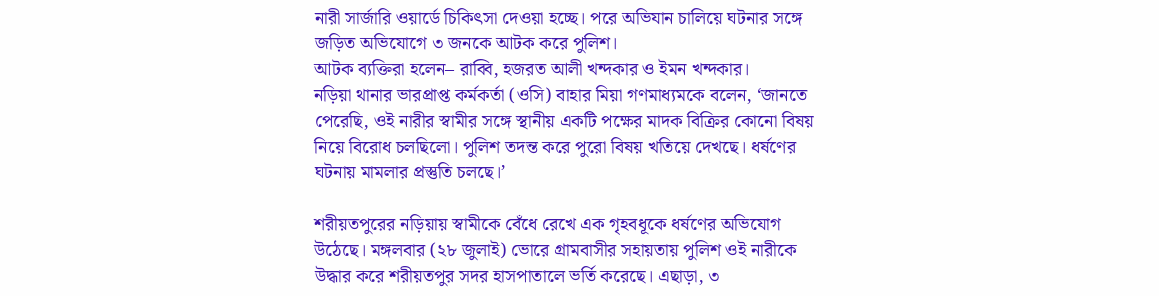নারী সার্জারি ওয়ার্ডে চিকিৎসা দেওয়া হচ্ছে। পরে অভিযান চালিয়ে ঘটনার সঙ্গে জড়িত অভিযোগে ৩ জনকে আটক করে পুলিশ।
আটক ব্যক্তিরা হলেন– রাব্বি, হজরত আলী খন্দকার ও ইমন খন্দকার।
নড়িয়া থানার ভারপ্রাপ্ত কর্মকর্তা (ওসি) বাহার মিয়া গণমাধ্যমকে বলেন, ‘জানতে পেরেছি, ওই নারীর স্বামীর সঙ্গে স্থানীয় একটি পক্ষের মাদক বিক্রির কোনো বিষয় নিয়ে বিরোধ চলছিলো। পুলিশ তদন্ত করে পুরো বিষয় খতিয়ে দেখছে। ধর্ষণের ঘটনায় মামলার প্রস্তুতি চলছে।’

শরীয়তপুরের নড়িয়ায় স্বামীকে বেঁধে রেখে এক গৃহবধূকে ধর্ষণের অভিযোগ উঠেছে। মঙ্গলবার (২৮ জুলাই) ভোরে গ্রামবাসীর সহায়তায় পুলিশ ওই নারীকে উদ্ধার করে শরীয়তপুর সদর হাসপাতালে ভর্তি করেছে। এছাড়া, ৩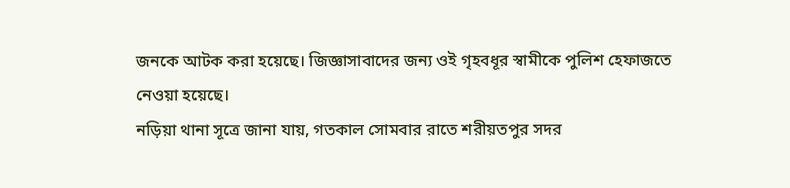জনকে আটক করা হয়েছে। জিজ্ঞাসাবাদের জন্য ওই গৃহবধূর স্বামীকে পুলিশ হেফাজতে নেওয়া হয়েছে।
নড়িয়া থানা সূত্রে জানা যায়, গতকাল সোমবার রাতে শরীয়তপুর সদর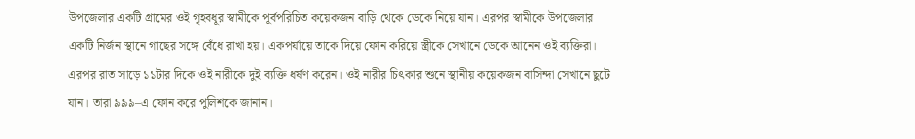উপজেলার একটি গ্রামের ওই গৃহবধূর স্বামীকে পূর্বপরিচিত কয়েকজন বাড়ি থেকে ডেকে নিয়ে যান। এরপর স্বামীকে উপজেলার একটি নির্জন স্থানে গাছের সঙ্গে বেঁধে রাখা হয়। একপর্যায়ে তাকে দিয়ে ফোন করিয়ে স্ত্রীকে সেখানে ডেকে আনেন ওই ব্যক্তিরা। এরপর রাত সাড়ে ১১টার দিকে ওই নারীকে দুই ব্যক্তি ধর্ষণ করেন। ওই নারীর চিৎকার শুনে স্থানীয় কয়েকজন বাসিন্দা সেখানে ছুটে যান। তারা ৯৯৯–এ ফোন করে পুলিশকে জানান।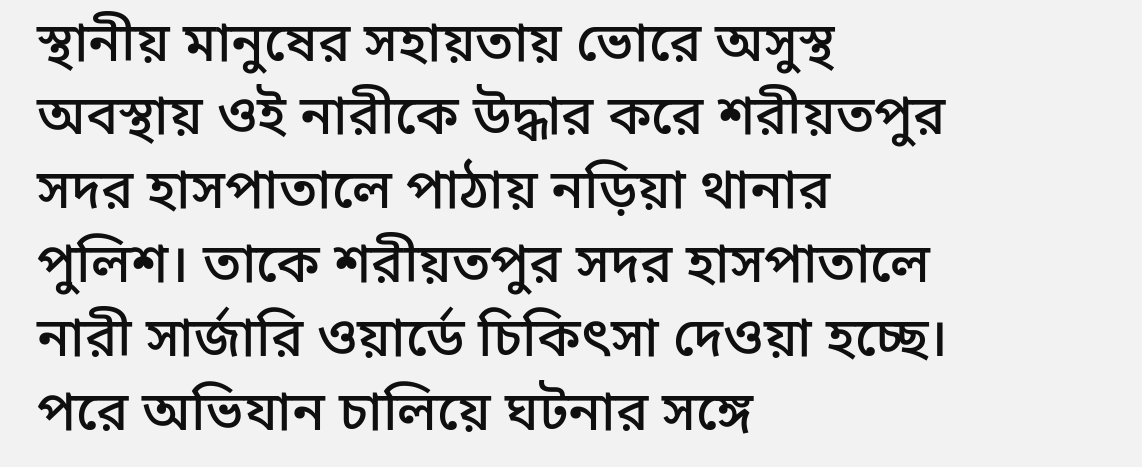স্থানীয় মানুষের সহায়তায় ভোরে অসুস্থ অবস্থায় ওই নারীকে উদ্ধার করে শরীয়তপুর সদর হাসপাতালে পাঠায় নড়িয়া থানার পুলিশ। তাকে শরীয়তপুর সদর হাসপাতালে নারী সার্জারি ওয়ার্ডে চিকিৎসা দেওয়া হচ্ছে। পরে অভিযান চালিয়ে ঘটনার সঙ্গে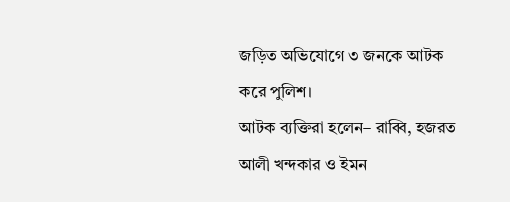জড়িত অভিযোগে ৩ জনকে আটক করে পুলিশ।
আটক ব্যক্তিরা হলেন– রাব্বি, হজরত আলী খন্দকার ও ইমন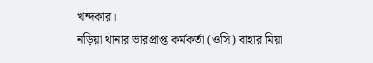খন্দকার।
নড়িয়া থানার ভারপ্রাপ্ত কর্মকর্তা (ওসি) বাহার মিয়া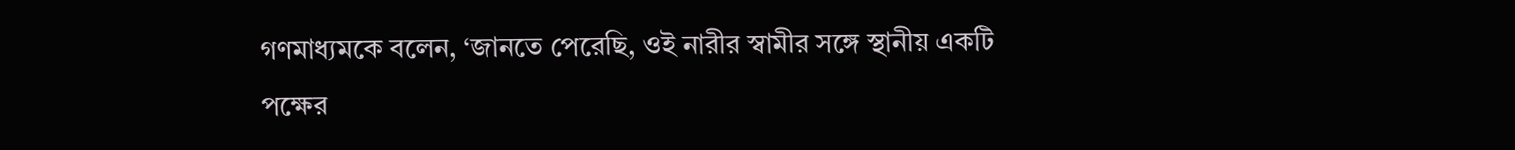গণমাধ্যমকে বলেন, ‘জানতে পেরেছি, ওই নারীর স্বামীর সঙ্গে স্থানীয় একটি পক্ষের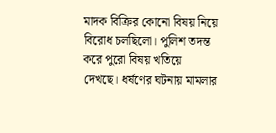মাদক বিক্রির কোনো বিষয় নিয়ে বিরোধ চলছিলো। পুলিশ তদন্ত করে পুরো বিষয় খতিয়ে দেখছে। ধর্ষণের ঘটনায় মামলার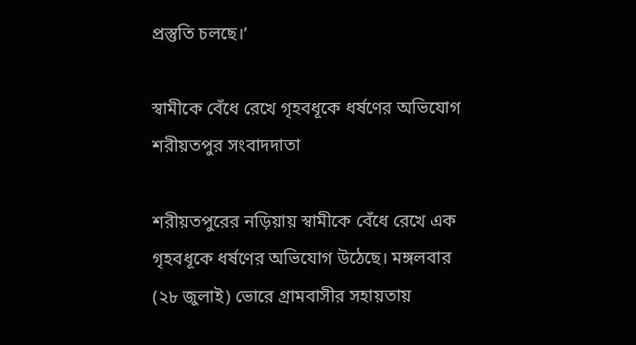প্রস্তুতি চলছে।’

স্বামীকে বেঁধে রেখে গৃহবধূকে ধর্ষণের অভিযোগ
শরীয়তপুর সংবাদদাতা

শরীয়তপুরের নড়িয়ায় স্বামীকে বেঁধে রেখে এক গৃহবধূকে ধর্ষণের অভিযোগ উঠেছে। মঙ্গলবার (২৮ জুলাই) ভোরে গ্রামবাসীর সহায়তায়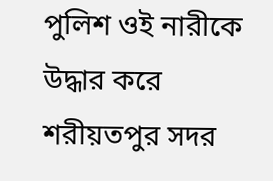পুলিশ ওই নারীকে উদ্ধার করে শরীয়তপুর সদর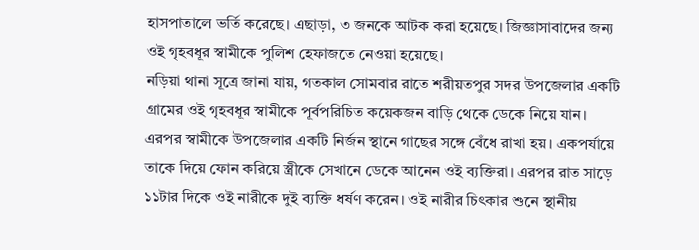হাসপাতালে ভর্তি করেছে। এছাড়া, ৩ জনকে আটক করা হয়েছে। জিজ্ঞাসাবাদের জন্য ওই গৃহবধূর স্বামীকে পুলিশ হেফাজতে নেওয়া হয়েছে।
নড়িয়া থানা সূত্রে জানা যায়, গতকাল সোমবার রাতে শরীয়তপুর সদর উপজেলার একটি গ্রামের ওই গৃহবধূর স্বামীকে পূর্বপরিচিত কয়েকজন বাড়ি থেকে ডেকে নিয়ে যান। এরপর স্বামীকে উপজেলার একটি নির্জন স্থানে গাছের সঙ্গে বেঁধে রাখা হয়। একপর্যায়ে তাকে দিয়ে ফোন করিয়ে স্ত্রীকে সেখানে ডেকে আনেন ওই ব্যক্তিরা। এরপর রাত সাড়ে ১১টার দিকে ওই নারীকে দুই ব্যক্তি ধর্ষণ করেন। ওই নারীর চিৎকার শুনে স্থানীয়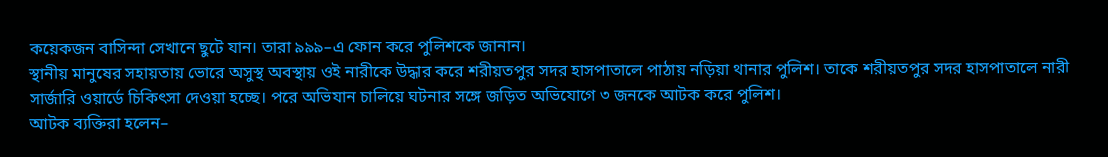কয়েকজন বাসিন্দা সেখানে ছুটে যান। তারা ৯৯৯–এ ফোন করে পুলিশকে জানান।
স্থানীয় মানুষের সহায়তায় ভোরে অসুস্থ অবস্থায় ওই নারীকে উদ্ধার করে শরীয়তপুর সদর হাসপাতালে পাঠায় নড়িয়া থানার পুলিশ। তাকে শরীয়তপুর সদর হাসপাতালে নারী সার্জারি ওয়ার্ডে চিকিৎসা দেওয়া হচ্ছে। পরে অভিযান চালিয়ে ঘটনার সঙ্গে জড়িত অভিযোগে ৩ জনকে আটক করে পুলিশ।
আটক ব্যক্তিরা হলেন–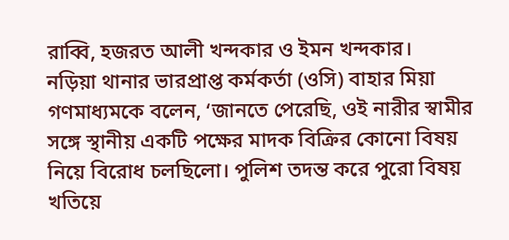রাব্বি, হজরত আলী খন্দকার ও ইমন খন্দকার।
নড়িয়া থানার ভারপ্রাপ্ত কর্মকর্তা (ওসি) বাহার মিয়া গণমাধ্যমকে বলেন, ‘জানতে পেরেছি, ওই নারীর স্বামীর সঙ্গে স্থানীয় একটি পক্ষের মাদক বিক্রির কোনো বিষয় নিয়ে বিরোধ চলছিলো। পুলিশ তদন্ত করে পুরো বিষয় খতিয়ে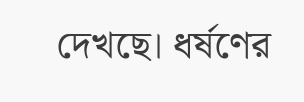দেখছে। ধর্ষণের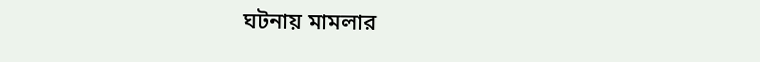ঘটনায় মামলার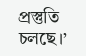প্রস্তুতি চলছে।’